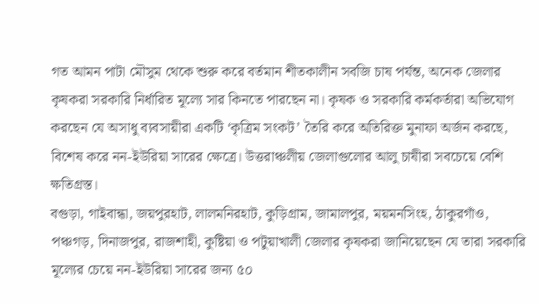গত আমন পাটা মৌসুম থেকে শুরু করে বর্তমান শীতকালীন সবজি চাষ পর্যন্ত, অনেক জেলার কৃষকরা সরকারি নির্ধারিত মূল্যে সার কিনতে পারছেন না। কৃষক ও সরকারি কর্মকর্তারা অভিযোগ করছেন যে অসাধু ব্যবসায়ীরা একটি ‘কৃত্রিম সংকট’ তৈরি করে অতিরিক্ত মুনাফা অর্জন করছে, বিশেষ করে নন-ইউরিয়া সারের ক্ষেত্রে। উত্তরাঞ্চলীয় জেলাগুলোর আলু চাষীরা সবচেয়ে বেশি ক্ষতিগ্রস্ত।
বগুড়া, গাইবান্ধা, জয়পুরহাট, লালমনিরহাট, কুড়িগ্রাম, জামালপুর, ময়মনসিংহ, ঠাকুরগাঁও, পঞ্চগড়, দিনাজপুর, রাজশাহী, কুষ্টিয়া ও পটুয়াখালী জেলার কৃষকরা জানিয়েছেন যে তারা সরকারি মূল্যের চেয়ে নন-ইউরিয়া সারের জন্য ৫০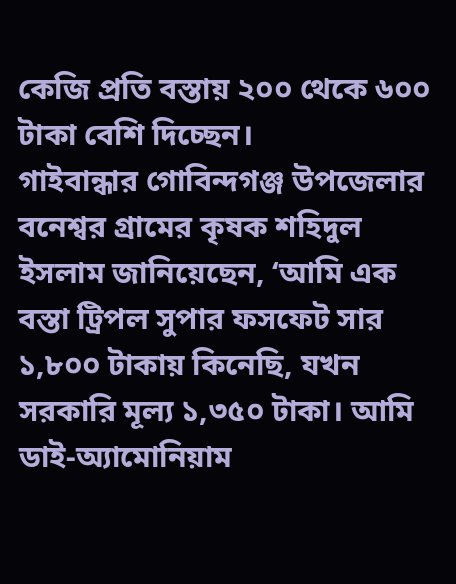কেজি প্রতি বস্তায় ২০০ থেকে ৬০০ টাকা বেশি দিচ্ছেন।
গাইবান্ধার গোবিন্দগঞ্জ উপজেলার বনেশ্বর গ্রামের কৃষক শহিদুল ইসলাম জানিয়েছেন, ‘আমি এক বস্তা ট্রিপল সুপার ফসফেট সার ১,৮০০ টাকায় কিনেছি, যখন সরকারি মূল্য ১,৩৫০ টাকা। আমি ডাই-অ্যামোনিয়াম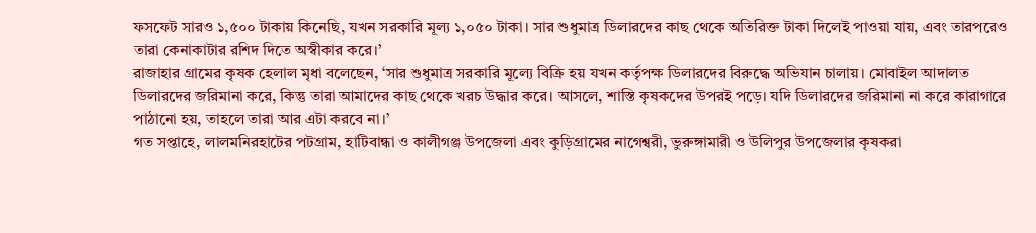ফসফেট সারও ১,৫০০ টাকায় কিনেছি, যখন সরকারি মূল্য ১,০৫০ টাকা। সার শুধুমাত্র ডিলারদের কাছ থেকে অতিরিক্ত টাকা দিলেই পাওয়া যায়, এবং তারপরেও তারা কেনাকাটার রশিদ দিতে অস্বীকার করে।’
রাজাহার গ্রামের কৃষক হেলাল মৃধা বলেছেন, ‘সার শুধুমাত্র সরকারি মূল্যে বিক্রি হয় যখন কর্তৃপক্ষ ডিলারদের বিরুদ্ধে অভিযান চালায়। মোবাইল আদালত ডিলারদের জরিমানা করে, কিন্তু তারা আমাদের কাছ থেকে খরচ উদ্ধার করে। আসলে, শাস্তি কৃষকদের উপরই পড়ে। যদি ডিলারদের জরিমানা না করে কারাগারে পাঠানো হয়, তাহলে তারা আর এটা করবে না।’
গত সপ্তাহে, লালমনিরহাটের পটগ্রাম, হাটিবান্ধা ও কালীগঞ্জ উপজেলা এবং কুড়িগ্রামের নাগেশ্বরী, ভুরুঙ্গামারী ও উলিপুর উপজেলার কৃষকরা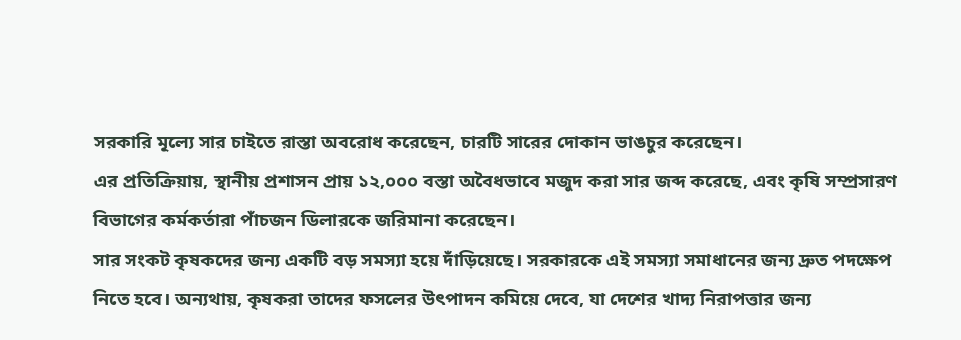সরকারি মূল্যে সার চাইতে রাস্তা অবরোধ করেছেন, চারটি সারের দোকান ভাঙচুর করেছেন।
এর প্রতিক্রিয়ায়, স্থানীয় প্রশাসন প্রায় ১২,০০০ বস্তা অবৈধভাবে মজুদ করা সার জব্দ করেছে, এবং কৃষি সম্প্রসারণ বিভাগের কর্মকর্তারা পাঁচজন ডিলারকে জরিমানা করেছেন।
সার সংকট কৃষকদের জন্য একটি বড় সমস্যা হয়ে দাঁড়িয়েছে। সরকারকে এই সমস্যা সমাধানের জন্য দ্রুত পদক্ষেপ নিতে হবে। অন্যথায়, কৃষকরা তাদের ফসলের উৎপাদন কমিয়ে দেবে, যা দেশের খাদ্য নিরাপত্তার জন্য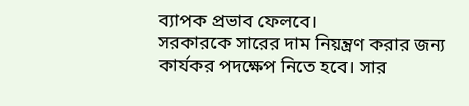ব্যাপক প্রভাব ফেলবে।
সরকারকে সারের দাম নিয়ন্ত্রণ করার জন্য কার্যকর পদক্ষেপ নিতে হবে। সার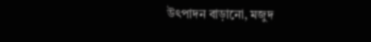উৎপাদন বাড়ানো, মজুদ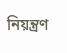নিয়ন্ত্রণ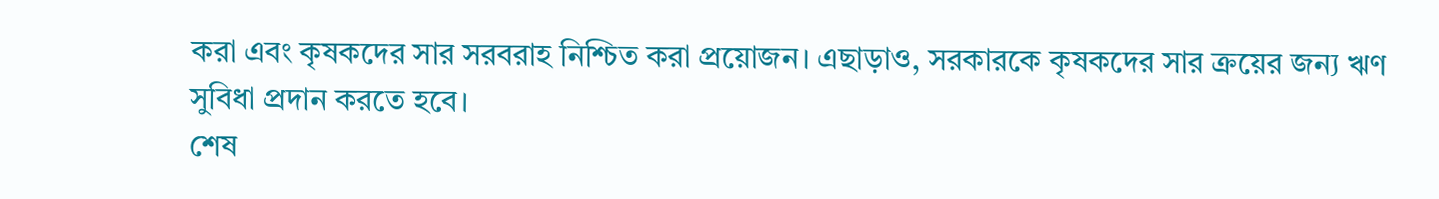করা এবং কৃষকদের সার সরবরাহ নিশ্চিত করা প্রয়োজন। এছাড়াও, সরকারকে কৃষকদের সার ক্রয়ের জন্য ঋণ সুবিধা প্রদান করতে হবে।
শেষ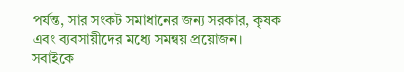পর্যন্ত, সার সংকট সমাধানের জন্য সরকার, কৃষক এবং ব্যবসায়ীদের মধ্যে সমন্বয় প্রয়োজন। সবাইকে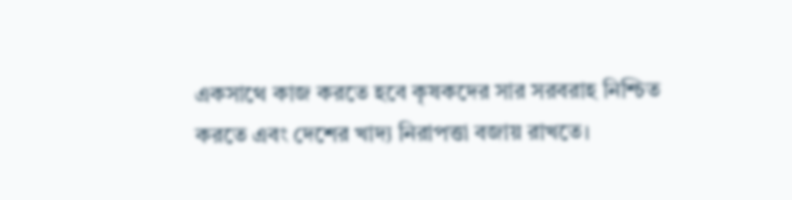একসাথে কাজ করতে হবে কৃষকদের সার সরবরাহ নিশ্চিত করতে এবং দেশের খাদ্য নিরাপত্তা বজায় রাখতে।